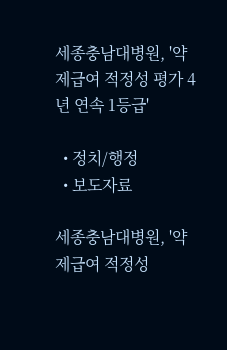세종충남대병원, '약제급여 적정성 평가 4년 연속 1등급'

  • 정치/행정
  • 보도자료

세종충남대병원, '약제급여 적정성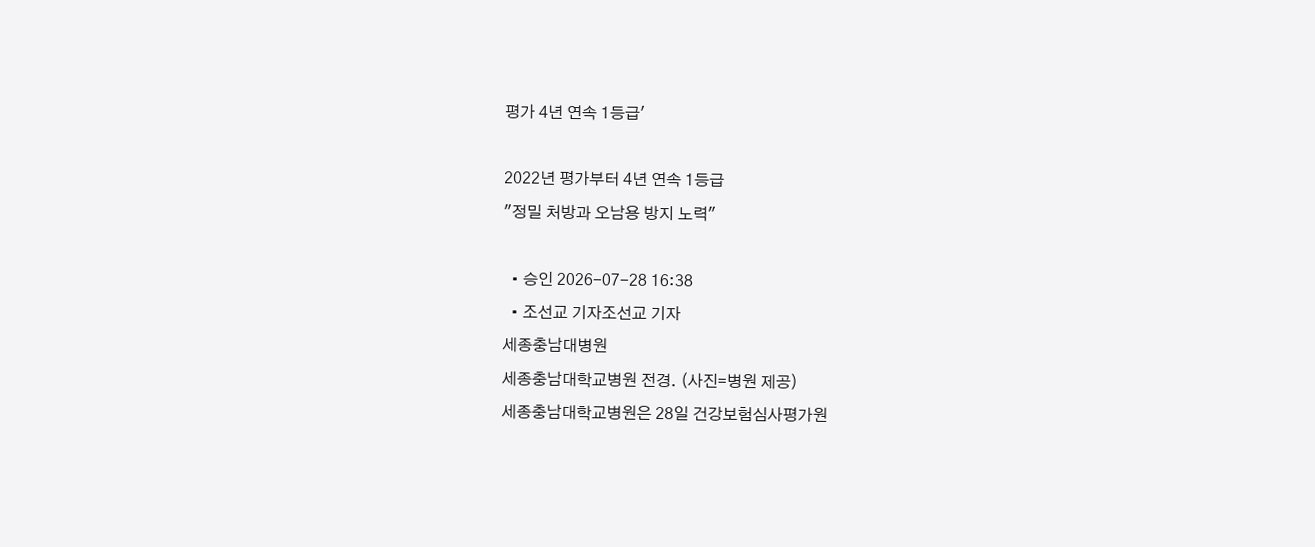평가 4년 연속 1등급'

2022년 평가부터 4년 연속 1등급
"정밀 처방과 오남용 방지 노력"

  • 승인 2026-07-28 16:38
  • 조선교 기자조선교 기자
세종충남대병원
세종충남대학교병원 전경. (사진=병원 제공)
세종충남대학교병원은 28일 건강보험심사평가원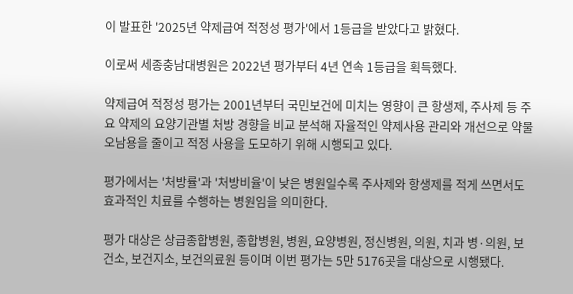이 발표한 '2025년 약제급여 적정성 평가'에서 1등급을 받았다고 밝혔다.

이로써 세종충남대병원은 2022년 평가부터 4년 연속 1등급을 획득했다.

약제급여 적정성 평가는 2001년부터 국민보건에 미치는 영향이 큰 항생제, 주사제 등 주요 약제의 요양기관별 처방 경향을 비교 분석해 자율적인 약제사용 관리와 개선으로 약물 오남용을 줄이고 적정 사용을 도모하기 위해 시행되고 있다.

평가에서는 '처방률'과 '처방비율'이 낮은 병원일수록 주사제와 항생제를 적게 쓰면서도 효과적인 치료를 수행하는 병원임을 의미한다.

평가 대상은 상급종합병원, 종합병원, 병원, 요양병원, 정신병원, 의원, 치과 병·의원, 보건소, 보건지소, 보건의료원 등이며 이번 평가는 5만 5176곳을 대상으로 시행됐다.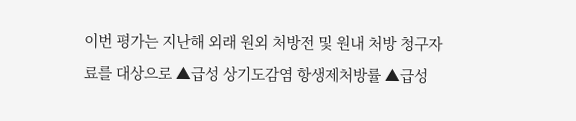이번 평가는 지난해 외래 원외 처방전 및 원내 처방 청구자료를 대상으로 ▲급성 상기도감염 항생제처방률 ▲급성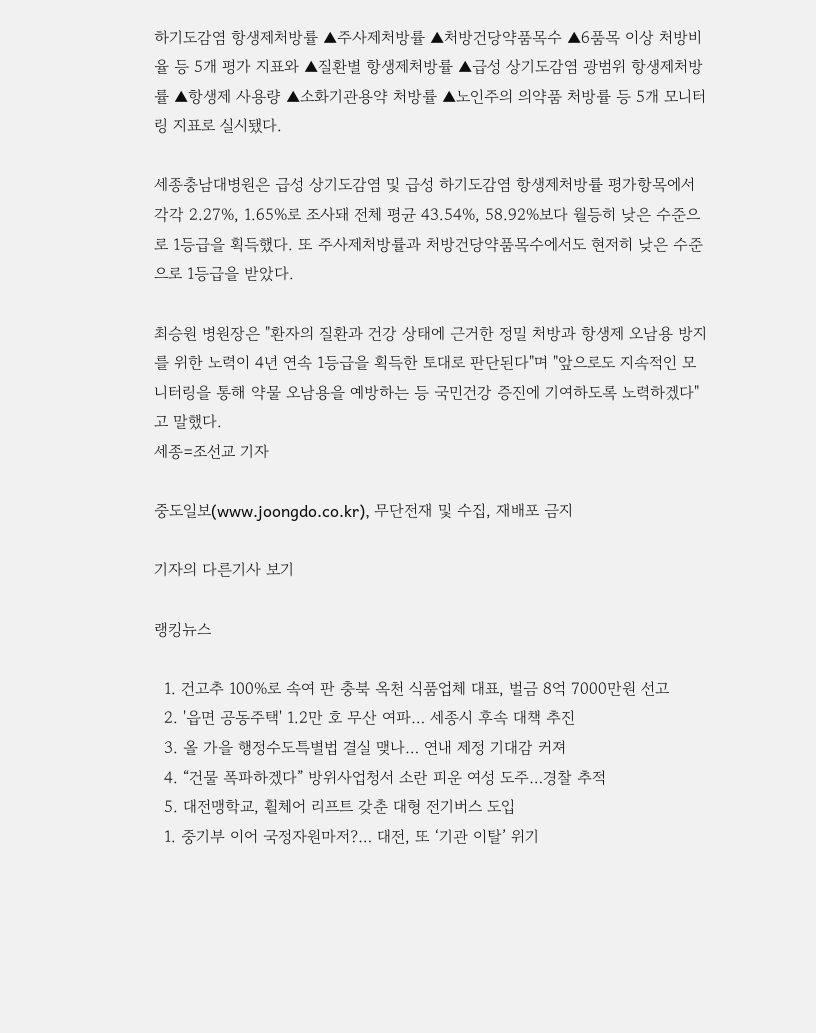하기도감염 항생제처방률 ▲주사제처방률 ▲처방건당약품목수 ▲6품목 이상 처방비율 등 5개 평가 지표와 ▲질환별 항생제처방률 ▲급성 상기도감염 광범위 항생제처방률 ▲항생제 사용량 ▲소화기관용약 처방률 ▲노인주의 의약품 처방률 등 5개 모니터링 지표로 실시됐다.

세종충남대병원은 급성 상기도감염 및 급성 하기도감염 항생제처방률 평가항목에서 각각 2.27%, 1.65%로 조사돼 전체 평균 43.54%, 58.92%보다 월등히 낮은 수준으로 1등급을 획득했다. 또 주사제처방률과 처방건당약품목수에서도 현저히 낮은 수준으로 1등급을 받았다.

최승원 병원장은 "환자의 질환과 건강 상태에 근거한 정밀 처방과 항생제 오남용 방지를 위한 노력이 4년 연속 1등급을 획득한 토대로 판단된다"며 "앞으로도 지속적인 모니터링을 통해 약물 오남용을 예방하는 등 국민건강 증진에 기여하도록 노력하겠다"고 말했다.
세종=조선교 기자

중도일보(www.joongdo.co.kr), 무단전재 및 수집, 재배포 금지

기자의 다른기사 보기

랭킹뉴스

  1. 건고추 100%로 속여 판 충북 옥천 식품업체 대표, 벌금 8억 7000만원 선고
  2. '읍면 공동주택' 1.2만 호 무산 여파… 세종시 후속 대책 추진
  3. 올 가을 행정수도특별법 결실 맺나… 연내 제정 기대감 커져
  4. “건물 폭파하겠다” 방위사업청서 소란 피운 여성 도주…경찰 추적
  5. 대전맹학교, 휠체어 리프트 갖춘 대형 전기버스 도입
  1. 중기부 이어 국정자원마저?… 대전, 또 ‘기관 이탈’ 위기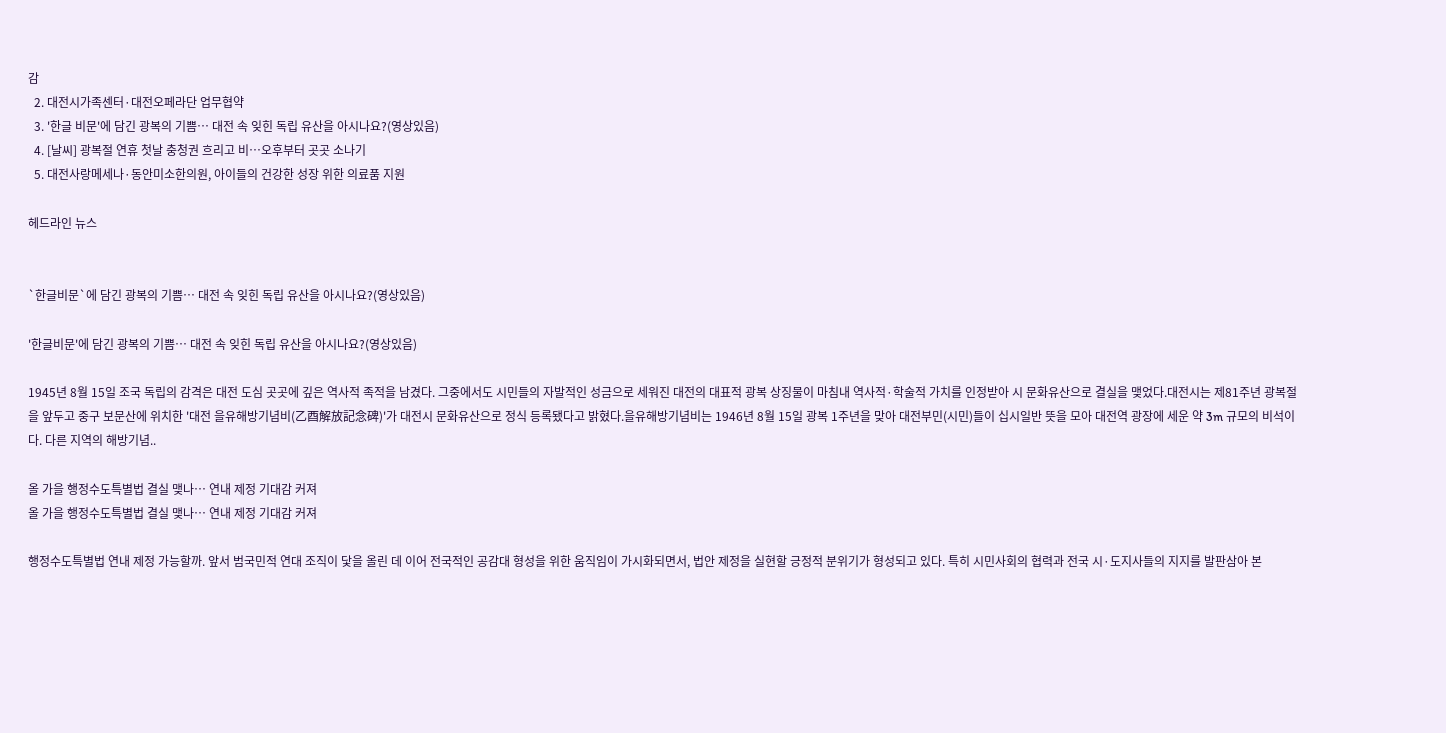감
  2. 대전시가족센터·대전오페라단 업무협약
  3. '한글 비문'에 담긴 광복의 기쁨… 대전 속 잊힌 독립 유산을 아시나요?(영상있음)
  4. [날씨] 광복절 연휴 첫날 충청권 흐리고 비…오후부터 곳곳 소나기
  5. 대전사랑메세나·동안미소한의원, 아이들의 건강한 성장 위한 의료품 지원

헤드라인 뉴스


`한글비문`에 담긴 광복의 기쁨… 대전 속 잊힌 독립 유산을 아시나요?(영상있음)

'한글비문'에 담긴 광복의 기쁨… 대전 속 잊힌 독립 유산을 아시나요?(영상있음)

1945년 8월 15일 조국 독립의 감격은 대전 도심 곳곳에 깊은 역사적 족적을 남겼다. 그중에서도 시민들의 자발적인 성금으로 세워진 대전의 대표적 광복 상징물이 마침내 역사적·학술적 가치를 인정받아 시 문화유산으로 결실을 맺었다.대전시는 제81주년 광복절을 앞두고 중구 보문산에 위치한 '대전 을유해방기념비(乙酉解放記念碑)'가 대전시 문화유산으로 정식 등록됐다고 밝혔다.을유해방기념비는 1946년 8월 15일 광복 1주년을 맞아 대전부민(시민)들이 십시일반 뜻을 모아 대전역 광장에 세운 약 3m 규모의 비석이다. 다른 지역의 해방기념..

올 가을 행정수도특별법 결실 맺나… 연내 제정 기대감 커져
올 가을 행정수도특별법 결실 맺나… 연내 제정 기대감 커져

행정수도특별법 연내 제정 가능할까. 앞서 범국민적 연대 조직이 닻을 올린 데 이어 전국적인 공감대 형성을 위한 움직임이 가시화되면서, 법안 제정을 실현할 긍정적 분위기가 형성되고 있다. 특히 시민사회의 협력과 전국 시·도지사들의 지지를 발판삼아 본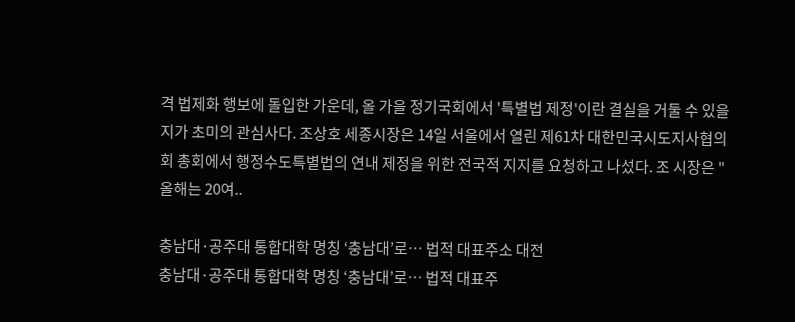격 법제화 행보에 돌입한 가운데, 올 가을 정기국회에서 '특별법 제정'이란 결실을 거둘 수 있을지가 초미의 관심사다. 조상호 세종시장은 14일 서울에서 열린 제61차 대한민국시도지사협의회 총회에서 행정수도특별법의 연내 제정을 위한 전국적 지지를 요청하고 나섰다. 조 시장은 "올해는 20여..

충남대·공주대 통합대학 명칭 ‘충남대’로… 법적 대표주소 대전
충남대·공주대 통합대학 명칭 ‘충남대’로… 법적 대표주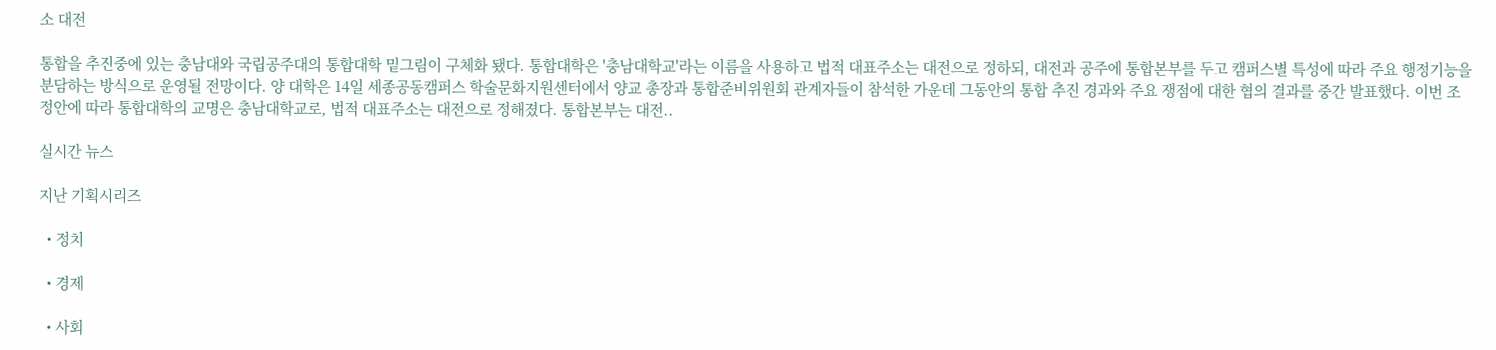소 대전

통합을 추진중에 있는 충남대와 국립공주대의 통합대학 밑그림이 구체화 됐다. 통합대학은 '충남대학교'라는 이름을 사용하고 법적 대표주소는 대전으로 정하되, 대전과 공주에 통합본부를 두고 캠퍼스별 특성에 따라 주요 행정기능을 분담하는 방식으로 운영될 전망이다. 양 대학은 14일 세종공동캠퍼스 학술문화지원센터에서 양교 총장과 통합준비위원회 관계자들이 참석한 가운데 그동안의 통합 추진 경과와 주요 쟁점에 대한 협의 결과를 중간 발표했다. 이번 조정안에 따라 통합대학의 교명은 충남대학교로, 법적 대표주소는 대전으로 정해졌다. 통합본부는 대전..

실시간 뉴스

지난 기획시리즈

  • 정치

  • 경제

  • 사회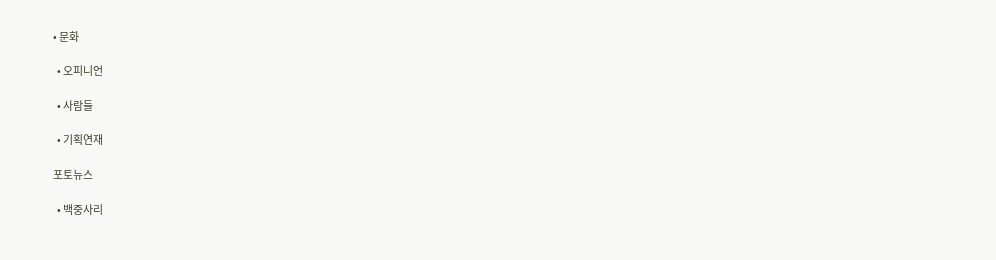• 문화

  • 오피니언

  • 사람들

  • 기획연재

포토뉴스

  • 백중사리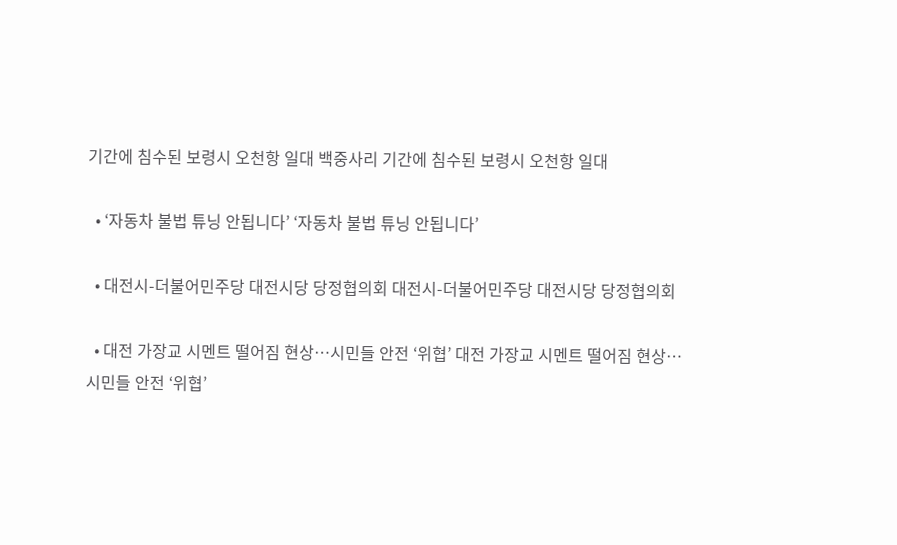기간에 침수된 보령시 오천항 일대 백중사리 기간에 침수된 보령시 오천항 일대

  • ‘자동차 불법 튜닝 안됩니다’ ‘자동차 불법 튜닝 안됩니다’

  • 대전시-더불어민주당 대전시당 당정협의회 대전시-더불어민주당 대전시당 당정협의회

  • 대전 가장교 시멘트 떨어짐 현상…시민들 안전 ‘위협’ 대전 가장교 시멘트 떨어짐 현상…시민들 안전 ‘위협’